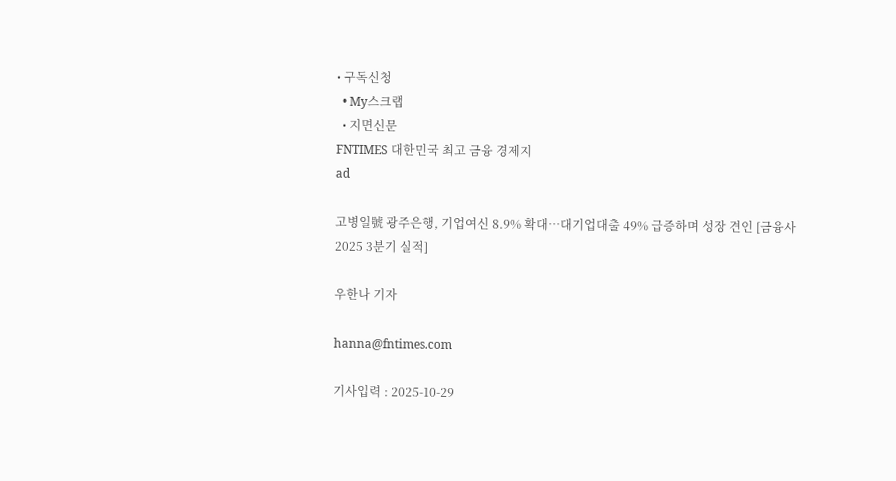• 구독신청
  • My스크랩
  • 지면신문
FNTIMES 대한민국 최고 금융 경제지
ad

고병일號 광주은행, 기업여신 8.9% 확대…대기업대출 49% 급증하며 성장 견인 [금융사 2025 3분기 실적]

우한나 기자

hanna@fntimes.com

기사입력 : 2025-10-29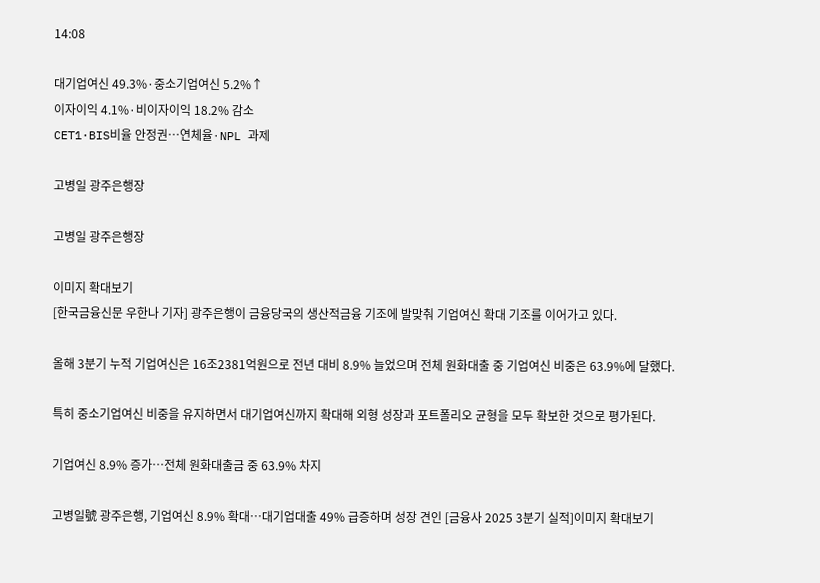14:08

대기업여신 49.3%·중소기업여신 5.2%↑
이자이익 4.1%·비이자이익 18.2% 감소
CET1·BIS비율 안정권…연체율·NPL 과제

고병일 광주은행장

고병일 광주은행장

이미지 확대보기
[한국금융신문 우한나 기자] 광주은행이 금융당국의 생산적금융 기조에 발맞춰 기업여신 확대 기조를 이어가고 있다.

올해 3분기 누적 기업여신은 16조2381억원으로 전년 대비 8.9% 늘었으며 전체 원화대출 중 기업여신 비중은 63.9%에 달했다.

특히 중소기업여신 비중을 유지하면서 대기업여신까지 확대해 외형 성장과 포트폴리오 균형을 모두 확보한 것으로 평가된다.

기업여신 8.9% 증가…전체 원화대출금 중 63.9% 차지

고병일號 광주은행, 기업여신 8.9% 확대…대기업대출 49% 급증하며 성장 견인 [금융사 2025 3분기 실적]이미지 확대보기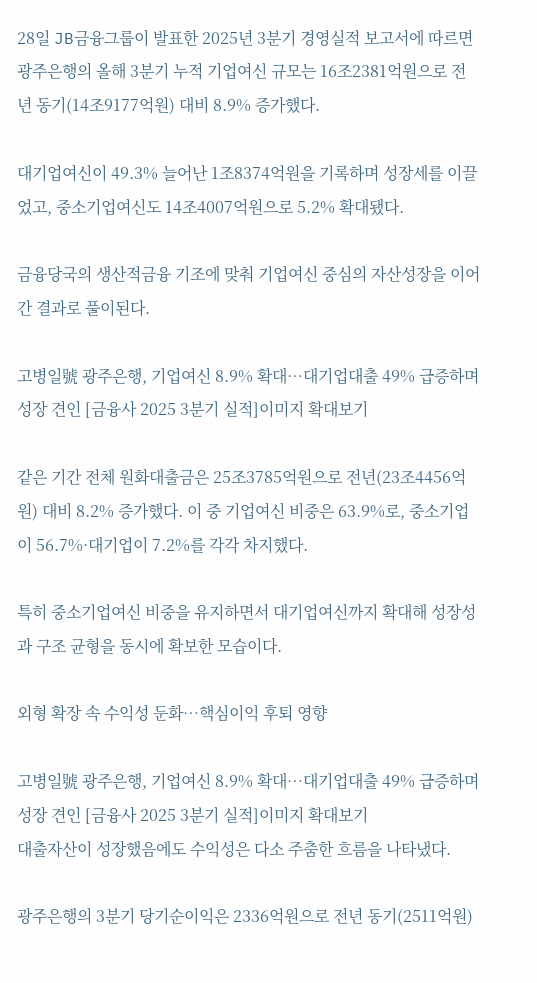28일 JB금융그룹이 발표한 2025년 3분기 경영실적 보고서에 따르면 광주은행의 올해 3분기 누적 기업여신 규모는 16조2381억원으로 전년 동기(14조9177억원) 대비 8.9% 증가했다.

대기업여신이 49.3% 늘어난 1조8374억원을 기록하며 성장세를 이끌었고, 중소기업여신도 14조4007억원으로 5.2% 확대됐다.

금융당국의 생산적금융 기조에 맞춰 기업여신 중심의 자산성장을 이어간 결과로 풀이된다.

고병일號 광주은행, 기업여신 8.9% 확대…대기업대출 49% 급증하며 성장 견인 [금융사 2025 3분기 실적]이미지 확대보기

같은 기간 전체 원화대출금은 25조3785억원으로 전년(23조4456억원) 대비 8.2% 증가했다. 이 중 기업여신 비중은 63.9%로, 중소기업이 56.7%·대기업이 7.2%를 각각 차지했다.

특히 중소기업여신 비중을 유지하면서 대기업여신까지 확대해 성장성과 구조 균형을 동시에 확보한 모습이다.

외형 확장 속 수익성 둔화…핵심이익 후퇴 영향

고병일號 광주은행, 기업여신 8.9% 확대…대기업대출 49% 급증하며 성장 견인 [금융사 2025 3분기 실적]이미지 확대보기
대출자산이 성장했음에도 수익성은 다소 주춤한 흐름을 나타냈다.

광주은행의 3분기 당기순이익은 2336억원으로 전년 동기(2511억원)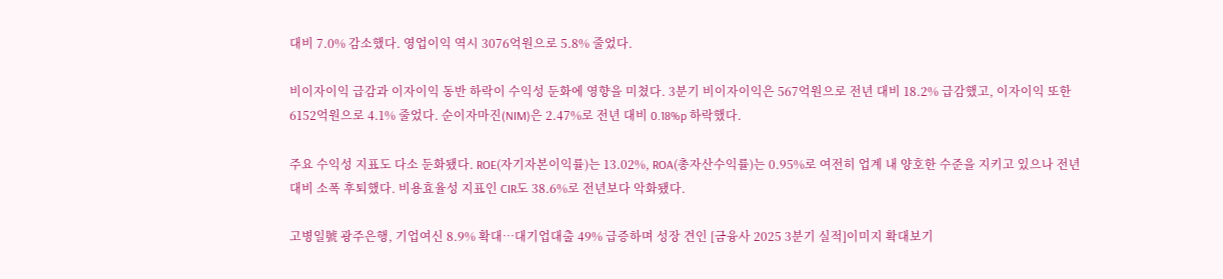대비 7.0% 감소했다. 영업이익 역시 3076억원으로 5.8% 줄었다.

비이자이익 급감과 이자이익 동반 하락이 수익성 둔화에 영향을 미쳤다. 3분기 비이자이익은 567억원으로 전년 대비 18.2% 급감했고, 이자이익 또한 6152억원으로 4.1% 줄었다. 순이자마진(NIM)은 2.47%로 전년 대비 0.18%p 하락했다.

주요 수익성 지표도 다소 둔화됐다. ROE(자기자본이익률)는 13.02%, ROA(총자산수익률)는 0.95%로 여전히 업계 내 양호한 수준을 지키고 있으나 전년 대비 소폭 후퇴했다. 비용효율성 지표인 CIR도 38.6%로 전년보다 악화됐다.

고병일號 광주은행, 기업여신 8.9% 확대…대기업대출 49% 급증하며 성장 견인 [금융사 2025 3분기 실적]이미지 확대보기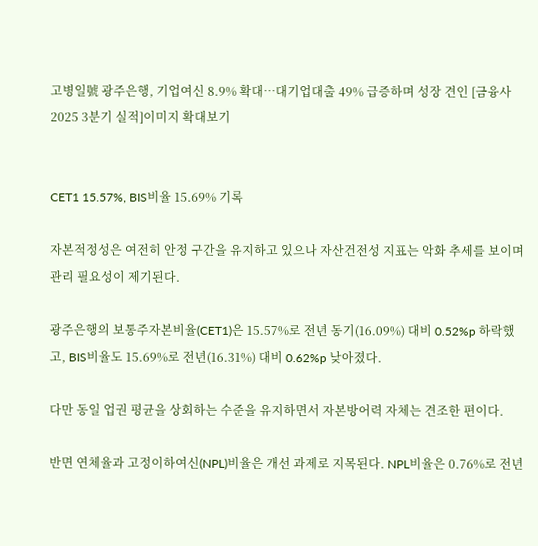고병일號 광주은행, 기업여신 8.9% 확대…대기업대출 49% 급증하며 성장 견인 [금융사 2025 3분기 실적]이미지 확대보기


CET1 15.57%, BIS비율 15.69% 기록

자본적정성은 여전히 안정 구간을 유지하고 있으나 자산건전성 지표는 악화 추세를 보이며 관리 필요성이 제기된다.

광주은행의 보통주자본비율(CET1)은 15.57%로 전년 동기(16.09%) 대비 0.52%p 하락했고, BIS비율도 15.69%로 전년(16.31%) 대비 0.62%p 낮아졌다.

다만 동일 업권 평균을 상회하는 수준을 유지하면서 자본방어력 자체는 견조한 편이다.

반면 연체율과 고정이하여신(NPL)비율은 개선 과제로 지목된다. NPL비율은 0.76%로 전년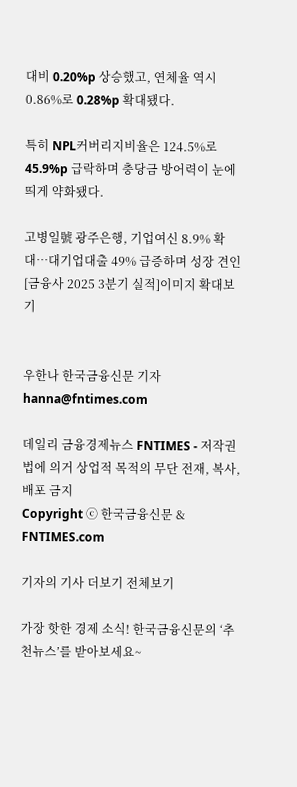대비 0.20%p 상승했고, 연체율 역시 0.86%로 0.28%p 확대됐다.

특히 NPL커버리지비율은 124.5%로 45.9%p 급락하며 충당금 방어력이 눈에 띄게 약화됐다.

고병일號 광주은행, 기업여신 8.9% 확대…대기업대출 49% 급증하며 성장 견인 [금융사 2025 3분기 실적]이미지 확대보기


우한나 한국금융신문 기자 hanna@fntimes.com

데일리 금융경제뉴스 FNTIMES - 저작권법에 의거 상업적 목적의 무단 전재, 복사, 배포 금지
Copyright ⓒ 한국금융신문 & FNTIMES.com

기자의 기사 더보기 전체보기

가장 핫한 경제 소식! 한국금융신문의 ‘추천뉴스’를 받아보세요~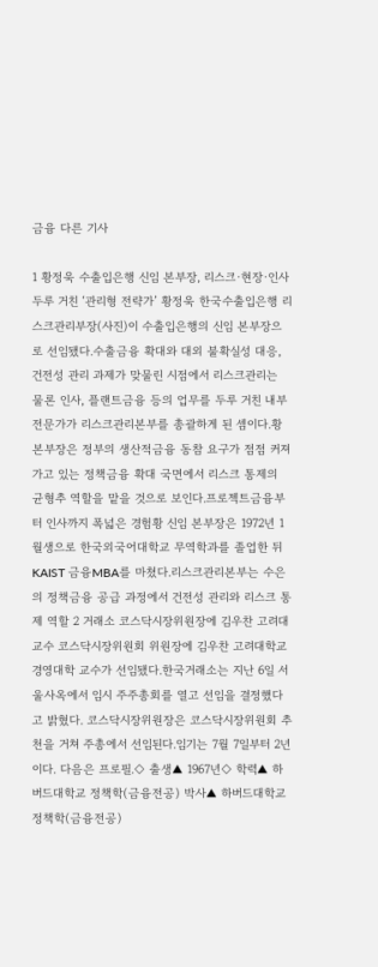금융 다른 기사

1 황정욱 수출입은행 신임 본부장, 리스크·현장·인사 두루 거친 ‘관리형 전략가’ 황정욱 한국수출입은행 리스크관리부장(사진)이 수출입은행의 신임 본부장으로 선임됐다.수출금융 확대와 대외 불확실성 대응, 건전성 관리 과제가 맞물린 시점에서 리스크관리는 물론 인사, 플랜트금융 등의 업무를 두루 거친 내부 전문가가 리스크관리본부를 총괄하게 된 셈이다.황 본부장은 정부의 생산적금융 동참 요구가 점점 커져가고 있는 정책금융 확대 국면에서 리스크 통제의 균형추 역할을 맡을 것으로 보인다.프로젝트금융부터 인사까지 폭넓은 경험황 신임 본부장은 1972년 1월생으로 한국외국어대학교 무역학과를 졸업한 뒤 KAIST 금융MBA를 마쳤다.리스크관리본부는 수은의 정책금융 공급 과정에서 건전성 관리와 리스크 통제 역할 2 거래소 코스닥시장위원장에 김우찬 고려대 교수 코스닥시장위원회 위원장에 김우찬 고려대학교 경영대학 교수가 선임됐다.한국거래소는 지난 6일 서울사옥에서 임시 주주총회를 열고 선임을 결정했다고 밝혔다. 코스닥시장위원장은 코스닥시장위원회 추천을 거쳐 주총에서 선임된다.임기는 7월 7일부터 2년이다. 다음은 프로필.◇ 출생▲ 1967년◇ 학력▲ 하버드대학교 정책학(금융전공) 박사▲ 하버드대학교 정책학(금융전공)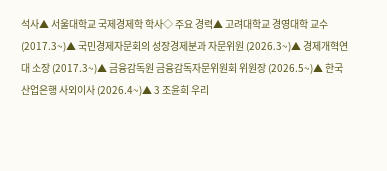석사▲ 서울대학교 국제경제학 학사◇ 주요 경력▲ 고려대학교 경영대학 교수 (2017.3~)▲ 국민경제자문회의 성장경제분과 자문위원 (2026.3~)▲ 경제개혁연대 소장 (2017.3~)▲ 금융감독원 금융감독자문위원회 위원장 (2026.5~)▲ 한국산업은행 사외이사 (2026.4~)▲ 3 조윤희 우리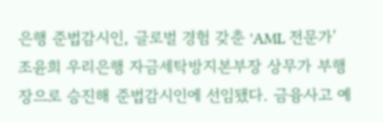은행 준법감시인, 글로벌 경험 갖춘 'AML 전문가' 조윤희 우리은행 자금세탁방지본부장 상무가 부행장으로 승진해 준법감시인에 선임됐다. 금융사고 예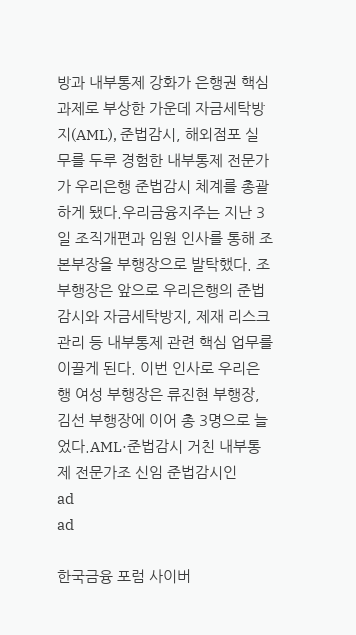방과 내부통제 강화가 은행권 핵심 과제로 부상한 가운데 자금세탁방지(AML), 준법감시, 해외점포 실무를 두루 경험한 내부통제 전문가가 우리은행 준법감시 체계를 총괄하게 됐다.우리금융지주는 지난 3일 조직개편과 임원 인사를 통해 조 본부장을 부행장으로 발탁했다. 조 부행장은 앞으로 우리은행의 준법감시와 자금세탁방지, 제재 리스크 관리 등 내부통제 관련 핵심 업무를 이끌게 된다. 이번 인사로 우리은행 여성 부행장은 류진현 부행장, 김선 부행장에 이어 총 3명으로 늘었다.AML·준법감시 거친 내부통제 전문가조 신임 준법감시인
ad
ad

한국금융 포럼 사이버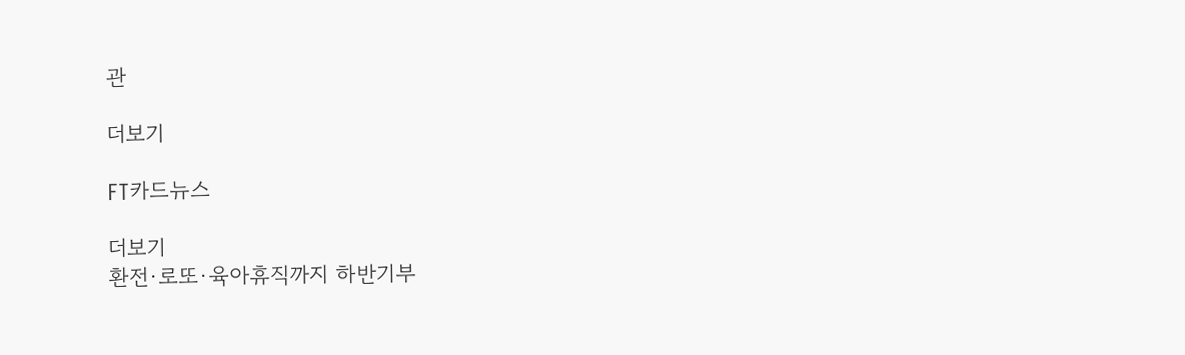관

더보기

FT카드뉴스

더보기
환전·로또·육아휴직까지 하반기부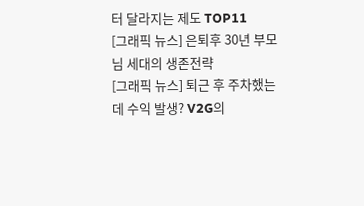터 달라지는 제도 TOP11
[그래픽 뉴스] 은퇴후 30년 부모님 세대의 생존전략
[그래픽 뉴스] 퇴근 후 주차했는데 수익 발생? V2G의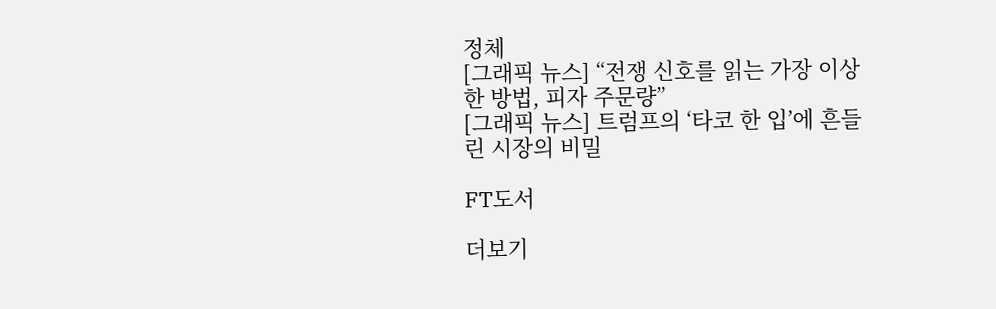정체
[그래픽 뉴스] “전쟁 신호를 읽는 가장 이상한 방법, 피자 주문량”
[그래픽 뉴스] 트럼프의 ‘타코 한 입’에 흔들린 시장의 비밀

FT도서

더보기